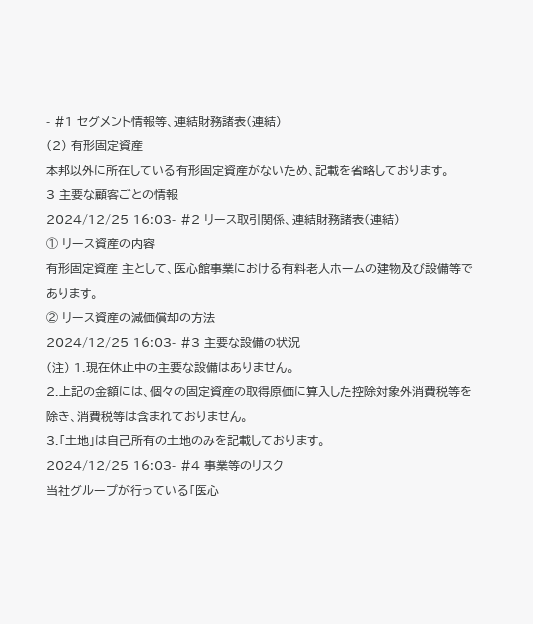- #1 セグメント情報等、連結財務諸表(連結)
(2) 有形固定資産
本邦以外に所在している有形固定資産がないため、記載を省略しております。
3 主要な顧客ごとの情報
2024/12/25 16:03- #2 リース取引関係、連結財務諸表(連結)
① リース資産の内容
有形固定資産 主として、医心館事業における有料老人ホームの建物及び設備等であります。
② リース資産の減価償却の方法
2024/12/25 16:03- #3 主要な設備の状況
(注) 1.現在休止中の主要な設備はありません。
2.上記の金額には、個々の固定資産の取得原価に算入した控除対象外消費税等を除き、消費税等は含まれておりません。
3.「土地」は自己所有の土地のみを記載しております。
2024/12/25 16:03- #4 事業等のリスク
当社グループが行っている「医心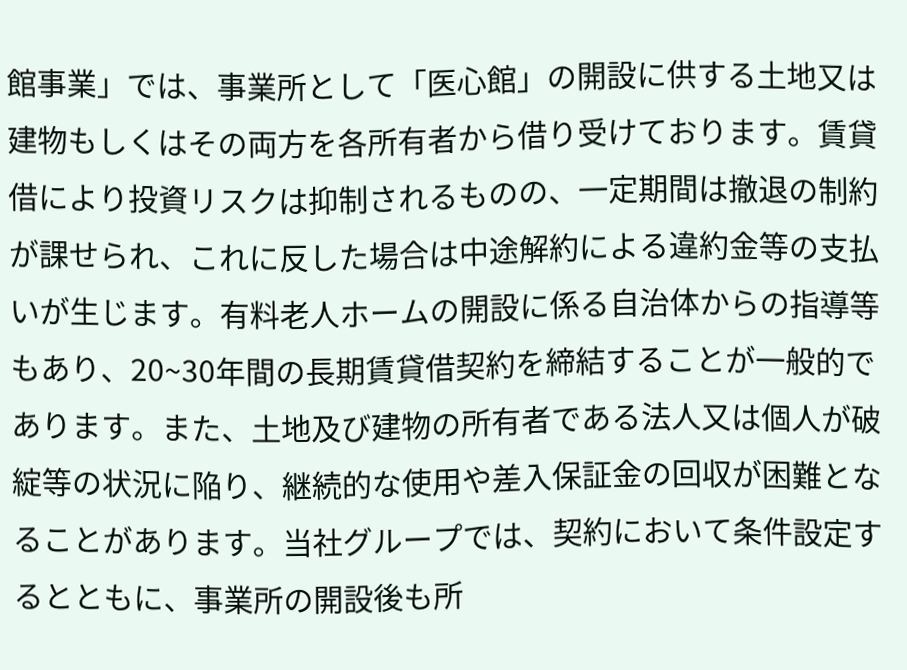館事業」では、事業所として「医心館」の開設に供する土地又は建物もしくはその両方を各所有者から借り受けております。賃貸借により投資リスクは抑制されるものの、一定期間は撤退の制約が課せられ、これに反した場合は中途解約による違約金等の支払いが生じます。有料老人ホームの開設に係る自治体からの指導等もあり、20~30年間の長期賃貸借契約を締結することが一般的であります。また、土地及び建物の所有者である法人又は個人が破綻等の状況に陥り、継続的な使用や差入保証金の回収が困難となることがあります。当社グループでは、契約において条件設定するとともに、事業所の開設後も所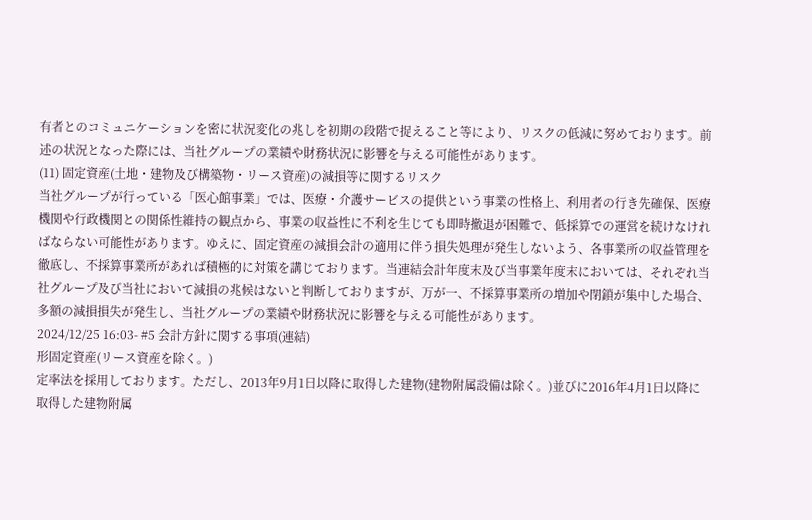有者とのコミュニケーションを密に状況変化の兆しを初期の段階で捉えること等により、リスクの低減に努めております。前述の状況となった際には、当社グループの業績や財務状況に影響を与える可能性があります。
(11) 固定資産(土地・建物及び構築物・リース資産)の減損等に関するリスク
当社グループが行っている「医心館事業」では、医療・介護サービスの提供という事業の性格上、利用者の行き先確保、医療機関や行政機関との関係性維持の観点から、事業の収益性に不利を生じても即時撤退が困難で、低採算での運営を続けなければならない可能性があります。ゆえに、固定資産の減損会計の適用に伴う損失処理が発生しないよう、各事業所の収益管理を徹底し、不採算事業所があれば積極的に対策を講じております。当連結会計年度末及び当事業年度末においては、それぞれ当社グループ及び当社において減損の兆候はないと判断しておりますが、万が一、不採算事業所の増加や閉鎖が集中した場合、多額の減損損失が発生し、当社グループの業績や財務状況に影響を与える可能性があります。
2024/12/25 16:03- #5 会計方針に関する事項(連結)
形固定資産(リース資産を除く。)
定率法を採用しております。ただし、2013年9月1日以降に取得した建物(建物附属設備は除く。)並びに2016年4月1日以降に取得した建物附属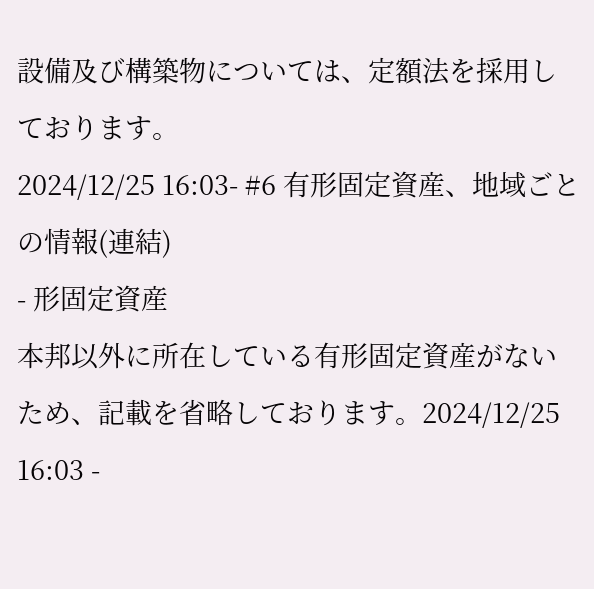設備及び構築物については、定額法を採用しております。
2024/12/25 16:03- #6 有形固定資産、地域ごとの情報(連結)
- 形固定資産
本邦以外に所在している有形固定資産がないため、記載を省略しております。2024/12/25 16:03 -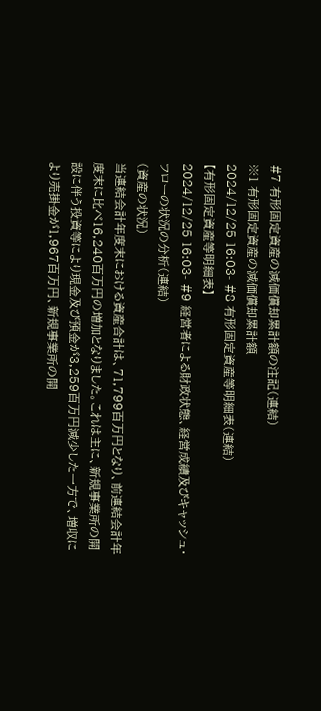#7 有形固定資産の減価償却累計額の注記(連結)
※1 有形固定資産の減価償却累計額
2024/12/25 16:03- #8 有形固定資産等明細表(連結)
【有形固定資産等明細表】
2024/12/25 16:03- #9 経営者による財政状態、経営成績及びキャッシュ・フローの状況の分析(連結)
(資産の状況)
当連結会計年度末における資産合計は、71,799百万円となり、前連結会計年度末に比べ16,240百万円の増加となりました。これは主に、新規事業所の開設に伴う投資等により現金及び預金が3,259百万円減少した一方で、増収により売掛金が1,967百万円、新規事業所の開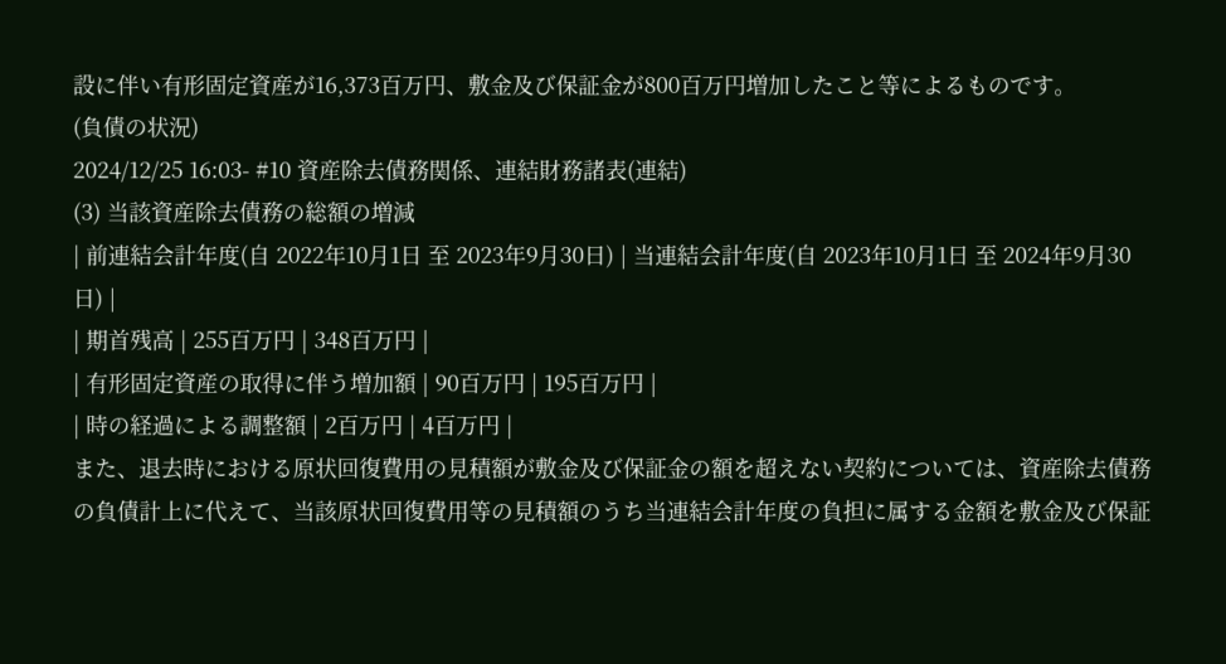設に伴い有形固定資産が16,373百万円、敷金及び保証金が800百万円増加したこと等によるものです。
(負債の状況)
2024/12/25 16:03- #10 資産除去債務関係、連結財務諸表(連結)
(3) 当該資産除去債務の総額の増減
| 前連結会計年度(自 2022年10月1日 至 2023年9月30日) | 当連結会計年度(自 2023年10月1日 至 2024年9月30日) |
| 期首残高 | 255百万円 | 348百万円 |
| 有形固定資産の取得に伴う増加額 | 90百万円 | 195百万円 |
| 時の経過による調整額 | 2百万円 | 4百万円 |
また、退去時における原状回復費用の見積額が敷金及び保証金の額を超えない契約については、資産除去債務の負債計上に代えて、当該原状回復費用等の見積額のうち当連結会計年度の負担に属する金額を敷金及び保証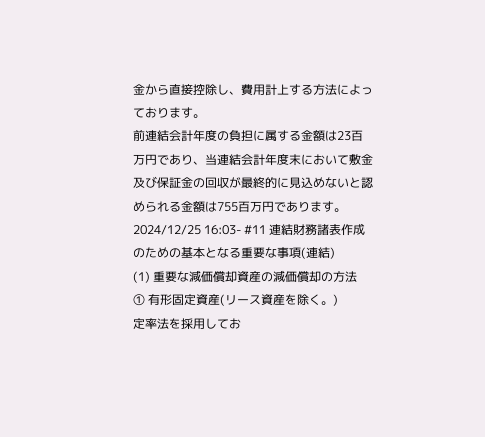金から直接控除し、費用計上する方法によっております。
前連結会計年度の負担に属する金額は23百万円であり、当連結会計年度末において敷金及び保証金の回収が最終的に見込めないと認められる金額は755百万円であります。
2024/12/25 16:03- #11 連結財務諸表作成のための基本となる重要な事項(連結)
(1) 重要な減価償却資産の減価償却の方法
① 有形固定資産(リース資産を除く。)
定率法を採用してお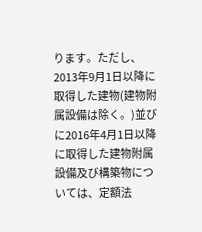ります。ただし、2013年9月1日以降に取得した建物(建物附属設備は除く。)並びに2016年4月1日以降に取得した建物附属設備及び構築物については、定額法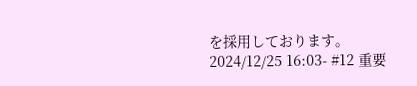を採用しております。
2024/12/25 16:03- #12 重要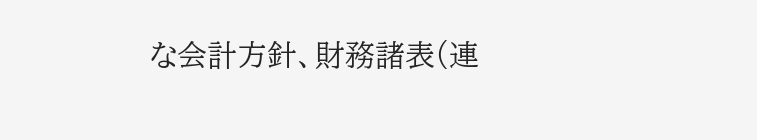な会計方針、財務諸表(連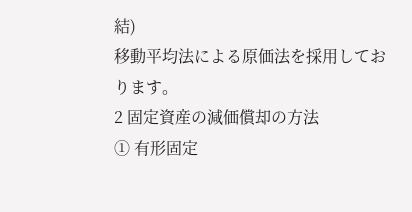結)
移動平均法による原価法を採用しております。
2 固定資産の減価償却の方法
① 有形固定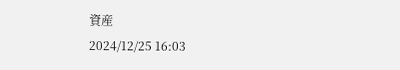資産
2024/12/25 16:03